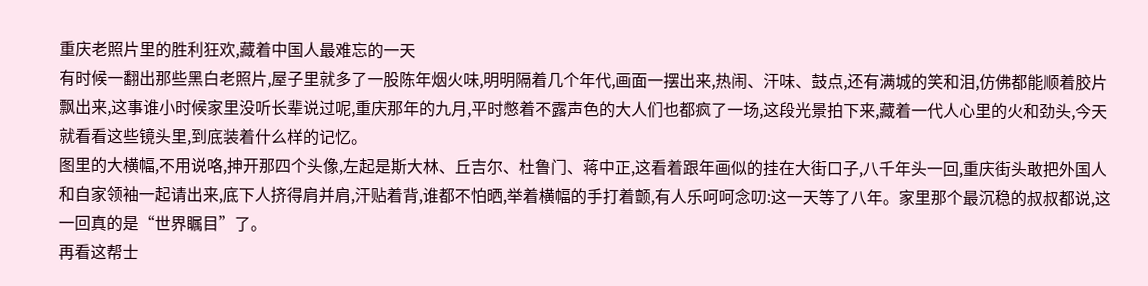重庆老照片里的胜利狂欢,藏着中国人最难忘的一天
有时候一翻出那些黑白老照片,屋子里就多了一股陈年烟火味,明明隔着几个年代,画面一摆出来,热闹、汗味、鼓点,还有满城的笑和泪,仿佛都能顺着胶片飘出来,这事谁小时候家里没听长辈说过呢,重庆那年的九月,平时憋着不露声色的大人们也都疯了一场,这段光景拍下来,藏着一代人心里的火和劲头,今天就看看这些镜头里,到底装着什么样的记忆。
图里的大横幅,不用说咯,抻开那四个头像,左起是斯大林、丘吉尔、杜鲁门、蒋中正,这看着跟年画似的挂在大街口子,八千年头一回,重庆街头敢把外国人和自家领袖一起请出来,底下人挤得肩并肩,汗贴着背,谁都不怕晒,举着横幅的手打着颤,有人乐呵呵念叨:这一天等了八年。家里那个最沉稳的叔叔都说,这一回真的是“世界瞩目”了。
再看这帮士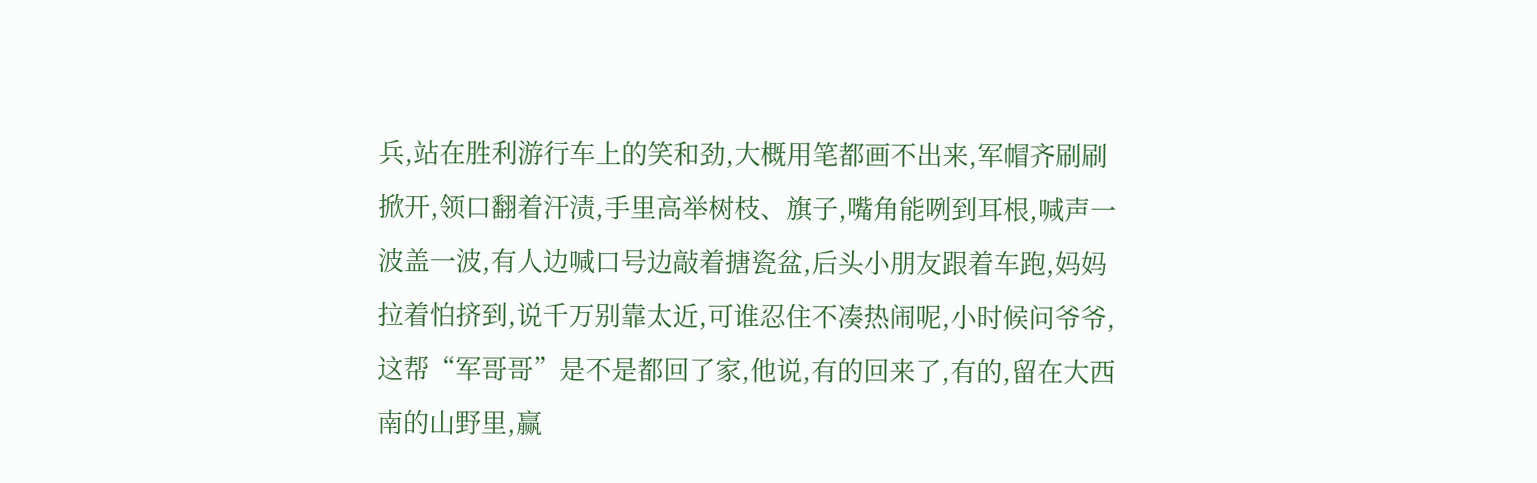兵,站在胜利游行车上的笑和劲,大概用笔都画不出来,军帽齐刷刷掀开,领口翻着汗渍,手里高举树枝、旗子,嘴角能咧到耳根,喊声一波盖一波,有人边喊口号边敲着搪瓷盆,后头小朋友跟着车跑,妈妈拉着怕挤到,说千万别靠太近,可谁忍住不凑热闹呢,小时候问爷爷,这帮“军哥哥”是不是都回了家,他说,有的回来了,有的,留在大西南的山野里,赢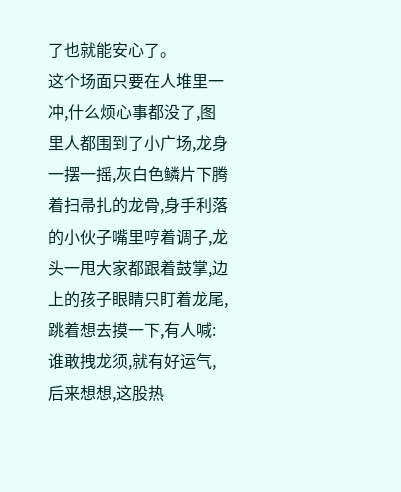了也就能安心了。
这个场面只要在人堆里一冲,什么烦心事都没了,图里人都围到了小广场,龙身一摆一摇,灰白色鳞片下腾着扫帚扎的龙骨,身手利落的小伙子嘴里哼着调子,龙头一甩大家都跟着鼓掌,边上的孩子眼睛只盯着龙尾,跳着想去摸一下,有人喊:谁敢拽龙须,就有好运气,后来想想,这股热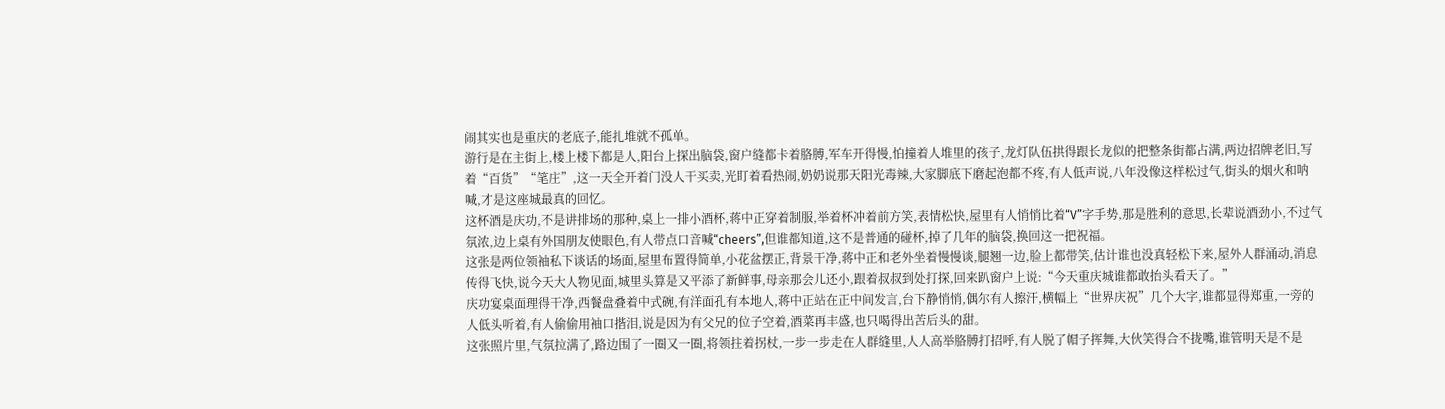闹其实也是重庆的老底子,能扎堆就不孤单。
游行是在主街上,楼上楼下都是人,阳台上探出脑袋,窗户缝都卡着胳膊,军车开得慢,怕撞着人堆里的孩子,龙灯队伍拱得跟长龙似的把整条街都占满,两边招牌老旧,写着“百货”“笔庄”,这一天全开着门没人干买卖,光盯着看热闹,奶奶说那天阳光毒辣,大家脚底下磨起泡都不疼,有人低声说,八年没像这样松过气,街头的烟火和呐喊,才是这座城最真的回忆。
这杯酒是庆功,不是讲排场的那种,桌上一排小酒杯,蒋中正穿着制服,举着杯冲着前方笑,表情松快,屋里有人悄悄比着“V”字手势,那是胜利的意思,长辈说酒劲小,不过气氛浓,边上桌有外国朋友使眼色,有人带点口音喊“cheers”,但谁都知道,这不是普通的碰杯,掉了几年的脑袋,换回这一把祝福。
这张是两位领袖私下谈话的场面,屋里布置得简单,小花盆摆正,背景干净,蒋中正和老外坐着慢慢谈,腿翘一边,脸上都带笑,估计谁也没真轻松下来,屋外人群涌动,消息传得飞快,说今天大人物见面,城里头算是又平添了新鲜事,母亲那会儿还小,跟着叔叔到处打探,回来趴窗户上说:“今天重庆城谁都敢抬头看天了。”
庆功宴桌面理得干净,西餐盘叠着中式碗,有洋面孔有本地人,蒋中正站在正中间发言,台下静悄悄,偶尔有人擦汗,横幅上“世界庆祝”几个大字,谁都显得郑重,一旁的人低头听着,有人偷偷用袖口揩泪,说是因为有父兄的位子空着,酒菜再丰盛,也只喝得出苦后头的甜。
这张照片里,气氛拉满了,路边围了一圈又一圈,将领拄着拐杖,一步一步走在人群缝里,人人高举胳膊打招呼,有人脱了帽子挥舞,大伙笑得合不拢嘴,谁管明天是不是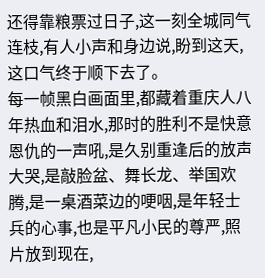还得靠粮票过日子,这一刻全城同气连枝,有人小声和身边说,盼到这天,这口气终于顺下去了。
每一帧黑白画面里,都藏着重庆人八年热血和泪水,那时的胜利不是快意恩仇的一声吼,是久别重逢后的放声大哭,是敲脸盆、舞长龙、举国欢腾,是一桌酒菜边的哽咽,是年轻士兵的心事,也是平凡小民的尊严,照片放到现在,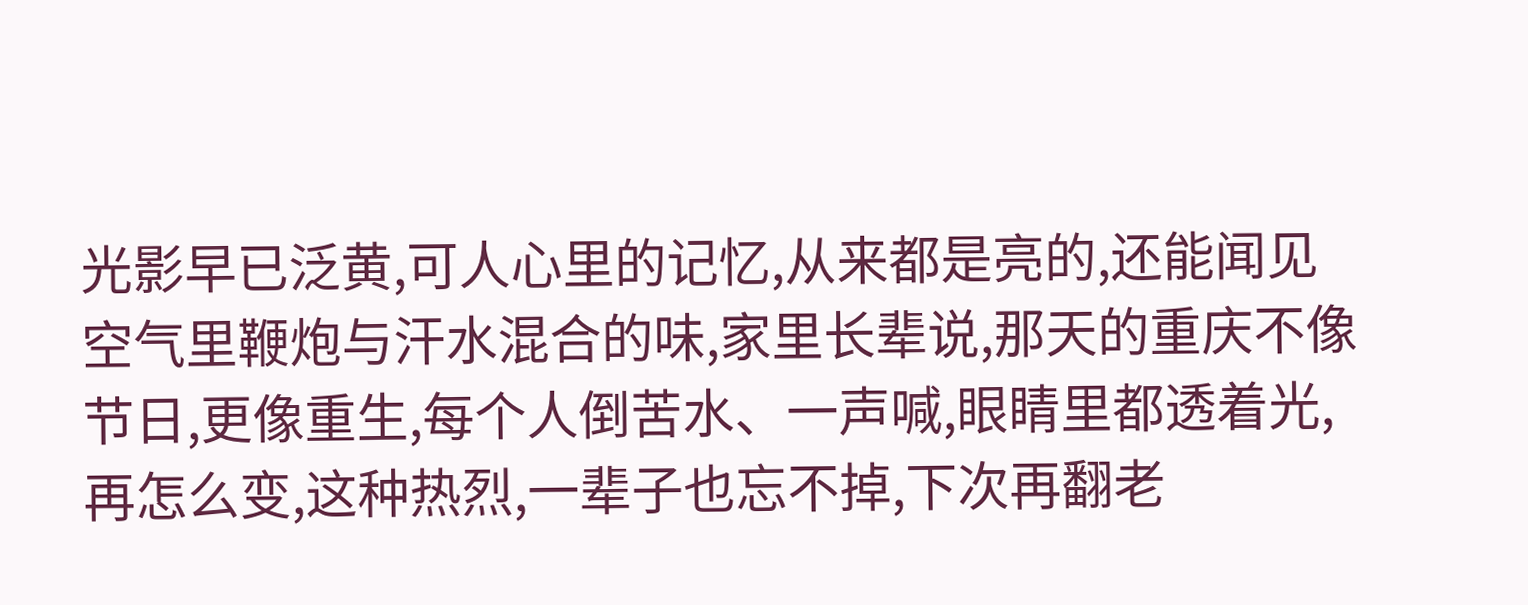光影早已泛黄,可人心里的记忆,从来都是亮的,还能闻见空气里鞭炮与汗水混合的味,家里长辈说,那天的重庆不像节日,更像重生,每个人倒苦水、一声喊,眼睛里都透着光,再怎么变,这种热烈,一辈子也忘不掉,下次再翻老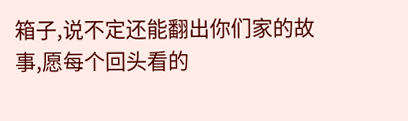箱子,说不定还能翻出你们家的故事,愿每个回头看的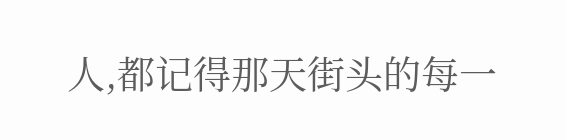人,都记得那天街头的每一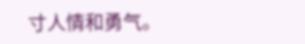寸人情和勇气。